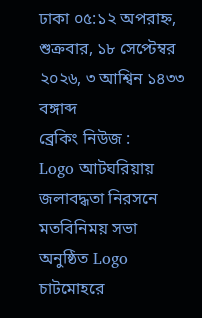ঢাকা ০৫:১২ অপরাহ্ন, শুক্রবার, ১৮ সেপ্টেম্বর ২০২৬, ৩ আশ্বিন ১৪৩৩ বঙ্গাব্দ
ব্রেকিং নিউজ :
Logo আটঘরিয়ায় জলাবদ্ধতা নিরসনে মতবিনিময় সভা অনুষ্ঠিত Logo চাটমোহরে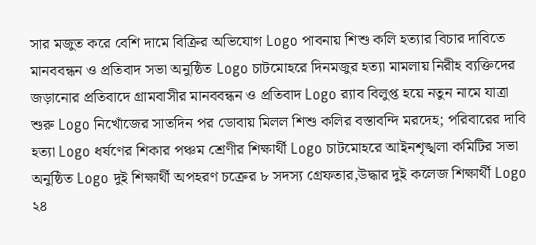সার মজুত করে বেশি দামে বিক্রির অভিযোগ Logo পাবনায় শিশু কলি হত্যার বিচার দাবিতে মানববন্ধন ও প্রতিবাদ সভা অনুষ্ঠিত Logo চাটমোহরে দিনমজুর হত্যা মামলায় নিরীহ ব্যক্তিদের জড়ানোর প্রতিবাদে গ্রামবাসীর মানববন্ধন ও প্রতিবাদ Logo র‍্যাব বিলুপ্ত হয়ে নতুন নামে যাত্রা শুরু Logo নিখোঁজের সাতদিন পর ডোবায় মিলল শিশু কলির বস্তাবন্দি মরদেহ; পরিবারের দাবি হত্যা Logo ধর্ষণের শিকার পঞ্চম শ্রেণীর শিক্ষার্থী Logo চাটমোহরে আইনশৃঙ্খলা কমিটির সভা অনুষ্ঠিত Logo দুই শিক্ষার্থী অপহরণ চক্রের ৮ সদস্য গ্রেফতার,উদ্ধার দুই কলেজ শিক্ষার্থী Logo ২৪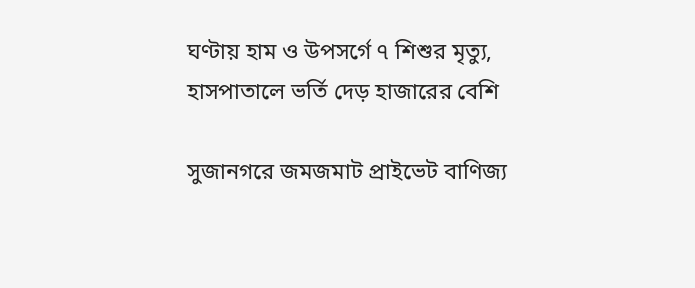ঘণ্টায় হাম ও উপসর্গে ৭ শিশুর মৃত্যু, হাসপাতালে ভর্তি দেড় হাজারের বেশি

সুজানগরে জমজমাট প্রাইভেট বাণিজ্য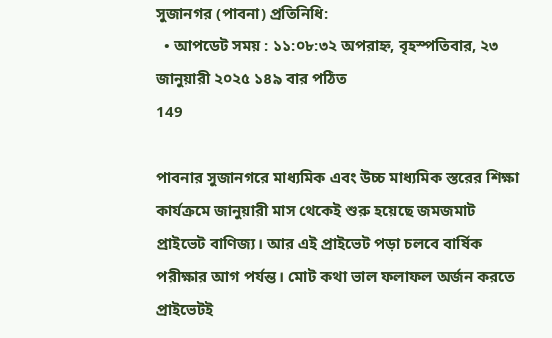সুজানগর (পাবনা) প্রতিনিধি:
  • আপডেট সময় : ১১:০৮:৩২ অপরাহ্ন, বৃহস্পতিবার, ২৩ জানুয়ারী ২০২৫ ১৪৯ বার পঠিত
149

পাবনার সুজানগরে মাধ্যমিক এবং উচ্চ মাধ্যমিক স্তরের শিক্ষা কার্যক্রমে জানুয়ারী মাস থেকেই শুরু হয়েছে জমজমাট প্রাইভেট বাণিজ্য। আর এই প্রাইভেট পড়া চলবে বার্ষিক পরীক্ষার আগ পর্যন্ত। মোট কথা ভাল ফলাফল অর্জন করতে প্রাইভেটই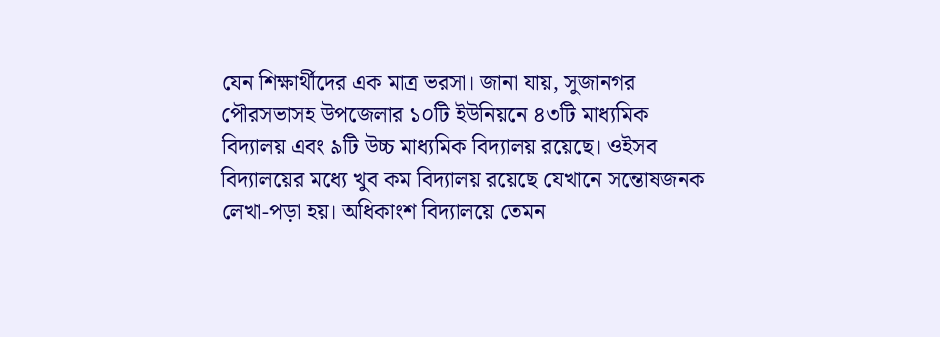যেন শিক্ষার্থীদের এক মাত্র ভরসা। জানা যায়, সুজানগর পৌরসভাসহ উপজেলার ১০টি ইউনিয়নে ৪৩টি মাধ্যমিক বিদ্যালয় এবং ৯টি উচ্চ মাধ্যমিক বিদ্যালয় রয়েছে। ওইসব বিদ্যালয়ের মধ্যে খুব কম বিদ্যালয় রয়েছে যেখানে সন্তোষজনক লেখা-পড়া হয়। অধিকাংশ বিদ্যালয়ে তেমন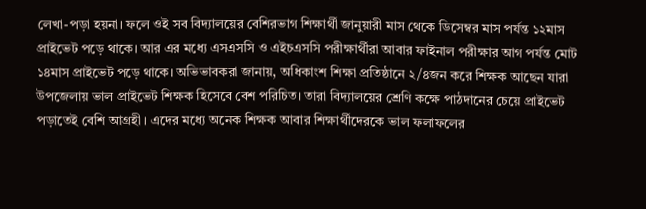লেখা-পড়া হয়না। ফলে ওই সব বিদ্যালয়ের বেশিরভাগ শিক্ষার্থী জানুয়ারী মাস থেকে ডিসেম্বর মাস পর্যন্ত ১২মাস প্রাইভেট পড়ে থাকে। আর এর মধ্যে এসএসসি ও এইচএসসি পরীক্ষার্থীরা আবার ফাইনাল পরীক্ষার আগ পর্যন্ত মোট ১৪মাস প্রাইভেট পড়ে থাকে। অভিভাবকরা জানায়, অধিকাংশ শিক্ষা প্রতিষ্ঠানে ২/৪জন করে শিক্ষক আছেন যারা উপজেলায় ভাল প্রাইভেট শিক্ষক হিসেবে বেশ পরিচিত। তারা বিদ্যালয়ের শ্রেণি কক্ষে পাঠদানের চেয়ে প্রাইভেট পড়াতেই বেশি আগ্রহী। এদের মধ্যে অনেক শিক্ষক আবার শিক্ষার্থীদেরকে ভাল ফলাফলের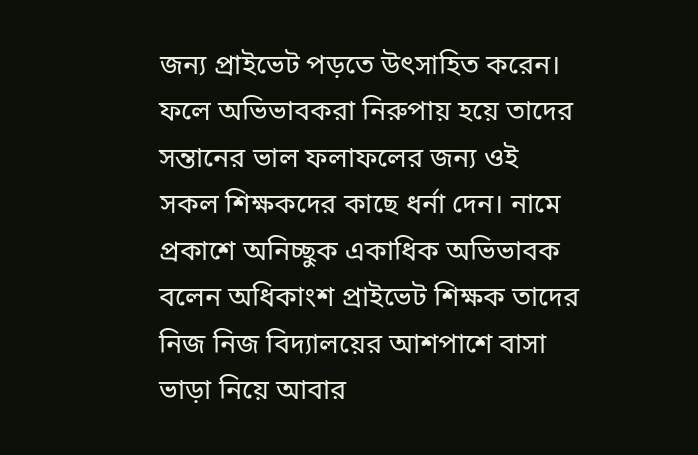জন্য প্রাইভেট পড়তে উৎসাহিত করেন। ফলে অভিভাবকরা নিরুপায় হয়ে তাদের সন্তানের ভাল ফলাফলের জন্য ওই সকল শিক্ষকদের কাছে ধর্না দেন। নামে প্রকাশে অনিচ্ছুক একাধিক অভিভাবক বলেন অধিকাংশ প্রাইভেট শিক্ষক তাদের নিজ নিজ বিদ্যালয়ের আশপাশে বাসা ভাড়া নিয়ে আবার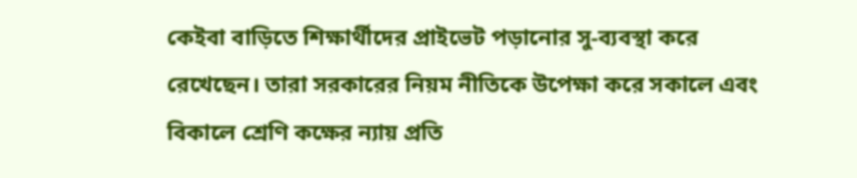কেইবা বাড়িতে শিক্ষার্থীদের প্রাইভেট পড়ানোর সু-ব্যবস্থা করে রেখেছেন। তারা সরকারের নিয়ম নীতিকে উপেক্ষা করে সকালে এবং বিকালে শ্রেণি কক্ষের ন্যায় প্রতি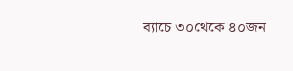ব্যাচে ৩০থেকে ৪০জন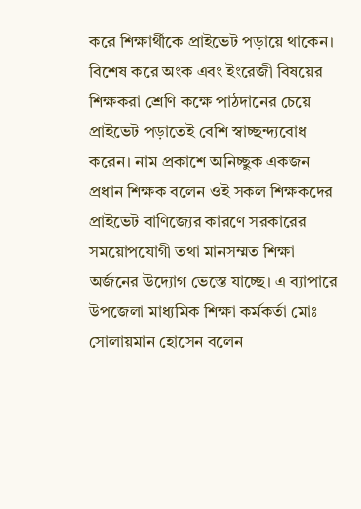করে শিক্ষার্থীকে প্রাইভেট পড়ায়ে থাকেন। বিশেষ করে অংক এবং ইংরেজী বিষয়ের শিক্ষকরা শ্রেণি কক্ষে পাঠদানের চেয়ে প্রাইভেট পড়াতেই বেশি স্বাচ্ছন্দ্যবোধ করেন। নাম প্রকাশে অনিচ্ছুক একজন প্রধান শিক্ষক বলেন ওই সকল শিক্ষকদের প্রাইভেট বাণিজ্যের কারণে সরকারের সময়োপযোগী তথা মানসম্মত শিক্ষা অর্জনের উদ্যোগ ভেস্তে যাচ্ছে। এ ব্যাপারে উপজেলা মাধ্যমিক শিক্ষা কর্মকর্তা মোঃ সোলায়মান হোসেন বলেন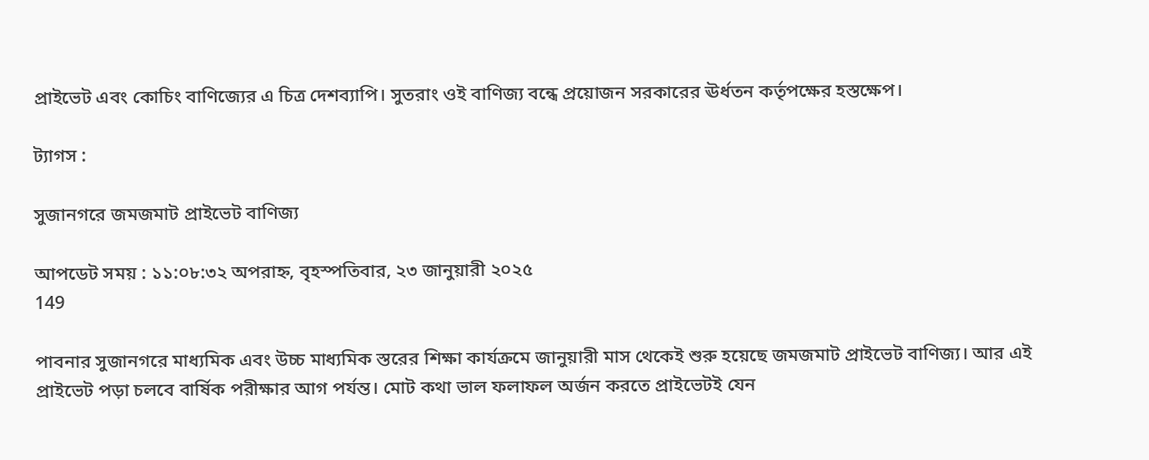প্রাইভেট এবং কোচিং বাণিজ্যের এ চিত্র দেশব্যাপি। সুতরাং ওই বাণিজ্য বন্ধে প্রয়োজন সরকারের ঊর্ধতন কর্তৃপক্ষের হস্তক্ষেপ।

ট্যাগস :

সুজানগরে জমজমাট প্রাইভেট বাণিজ্য

আপডেট সময় : ১১:০৮:৩২ অপরাহ্ন, বৃহস্পতিবার, ২৩ জানুয়ারী ২০২৫
149

পাবনার সুজানগরে মাধ্যমিক এবং উচ্চ মাধ্যমিক স্তরের শিক্ষা কার্যক্রমে জানুয়ারী মাস থেকেই শুরু হয়েছে জমজমাট প্রাইভেট বাণিজ্য। আর এই প্রাইভেট পড়া চলবে বার্ষিক পরীক্ষার আগ পর্যন্ত। মোট কথা ভাল ফলাফল অর্জন করতে প্রাইভেটই যেন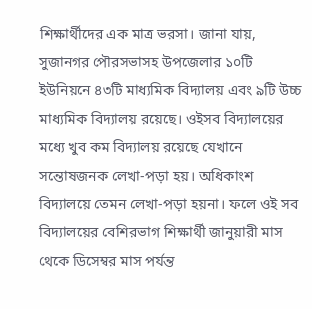শিক্ষার্থীদের এক মাত্র ভরসা। জানা যায়, সুজানগর পৌরসভাসহ উপজেলার ১০টি ইউনিয়নে ৪৩টি মাধ্যমিক বিদ্যালয় এবং ৯টি উচ্চ মাধ্যমিক বিদ্যালয় রয়েছে। ওইসব বিদ্যালয়ের মধ্যে খুব কম বিদ্যালয় রয়েছে যেখানে সন্তোষজনক লেখা-পড়া হয়। অধিকাংশ বিদ্যালয়ে তেমন লেখা-পড়া হয়না। ফলে ওই সব বিদ্যালয়ের বেশিরভাগ শিক্ষার্থী জানুয়ারী মাস থেকে ডিসেম্বর মাস পর্যন্ত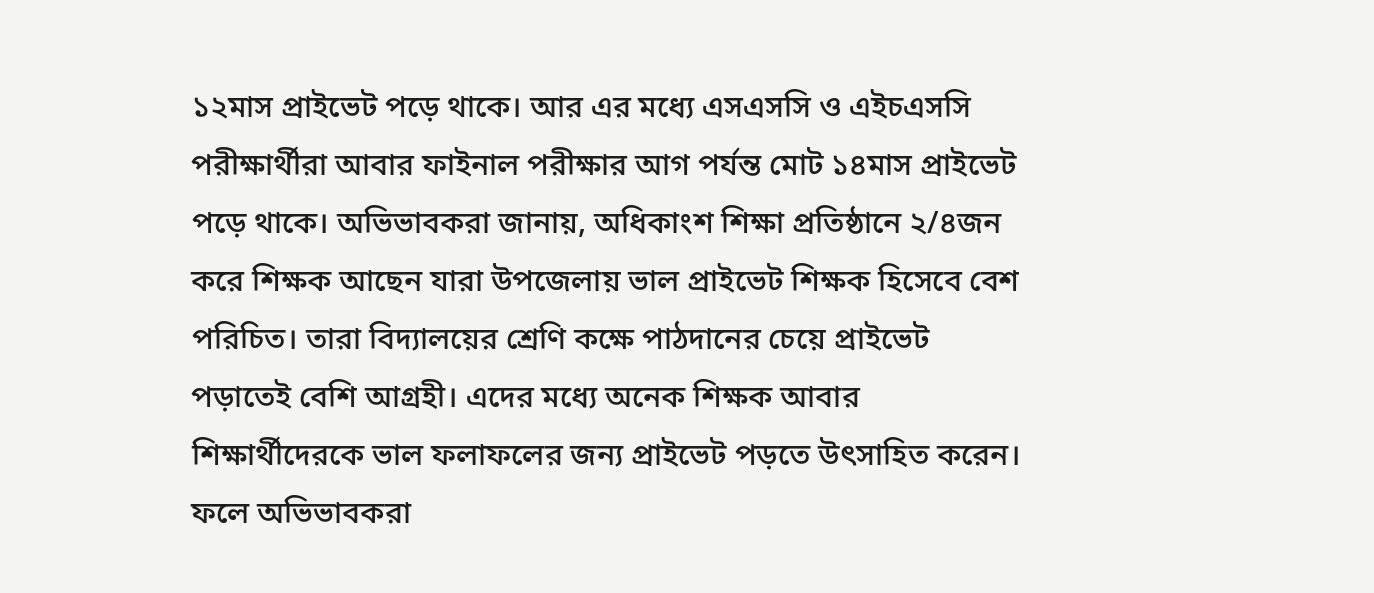১২মাস প্রাইভেট পড়ে থাকে। আর এর মধ্যে এসএসসি ও এইচএসসি পরীক্ষার্থীরা আবার ফাইনাল পরীক্ষার আগ পর্যন্ত মোট ১৪মাস প্রাইভেট পড়ে থাকে। অভিভাবকরা জানায়, অধিকাংশ শিক্ষা প্রতিষ্ঠানে ২/৪জন করে শিক্ষক আছেন যারা উপজেলায় ভাল প্রাইভেট শিক্ষক হিসেবে বেশ পরিচিত। তারা বিদ্যালয়ের শ্রেণি কক্ষে পাঠদানের চেয়ে প্রাইভেট পড়াতেই বেশি আগ্রহী। এদের মধ্যে অনেক শিক্ষক আবার শিক্ষার্থীদেরকে ভাল ফলাফলের জন্য প্রাইভেট পড়তে উৎসাহিত করেন। ফলে অভিভাবকরা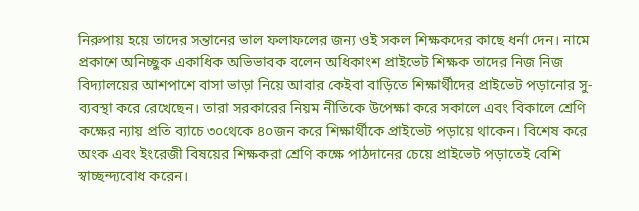নিরুপায় হয়ে তাদের সন্তানের ভাল ফলাফলের জন্য ওই সকল শিক্ষকদের কাছে ধর্না দেন। নামে প্রকাশে অনিচ্ছুক একাধিক অভিভাবক বলেন অধিকাংশ প্রাইভেট শিক্ষক তাদের নিজ নিজ বিদ্যালয়ের আশপাশে বাসা ভাড়া নিয়ে আবার কেইবা বাড়িতে শিক্ষার্থীদের প্রাইভেট পড়ানোর সু-ব্যবস্থা করে রেখেছেন। তারা সরকারের নিয়ম নীতিকে উপেক্ষা করে সকালে এবং বিকালে শ্রেণি কক্ষের ন্যায় প্রতি ব্যাচে ৩০থেকে ৪০জন করে শিক্ষার্থীকে প্রাইভেট পড়ায়ে থাকেন। বিশেষ করে অংক এবং ইংরেজী বিষয়ের শিক্ষকরা শ্রেণি কক্ষে পাঠদানের চেয়ে প্রাইভেট পড়াতেই বেশি স্বাচ্ছন্দ্যবোধ করেন।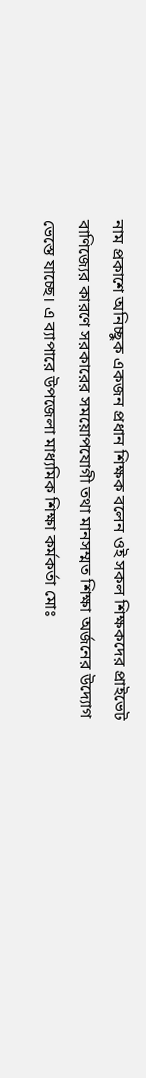নাম প্রকাশে অনিচ্ছুক একজন প্রধান শিক্ষক বলেন ওই সকল শিক্ষকদের প্রাইভেট বাণিজ্যের কারণে সরকারের সময়োপযোগী তথা মানসম্মত শিক্ষা অর্জনের উদ্যোগ ভেস্তে যাচ্ছে। এ ব্যাপারে উপজেলা মাধ্যমিক শিক্ষা কর্মকর্তা মোঃ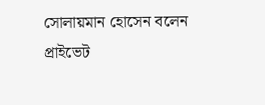সোলায়মান হোসেন বলেন প্রাইভেট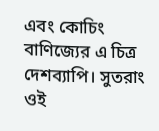এবং কোচিং বাণিজ্যের এ চিত্র দেশব্যাপি। সুতরাং ওই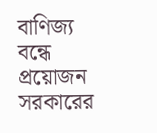বাণিজ্য বন্ধে প্রয়োজন সরকারের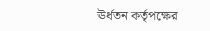ঊর্ধতন কর্তৃপক্ষের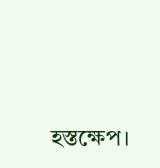হস্তক্ষেপ।